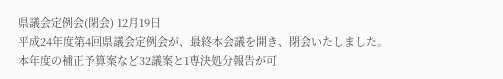県議会定例会(閉会) 12月19日
平成24年度第4回県議会定例会が、最終本会議を開き、閉会いたしました。
本年度の補正予算案など32議案と1専決処分報告が可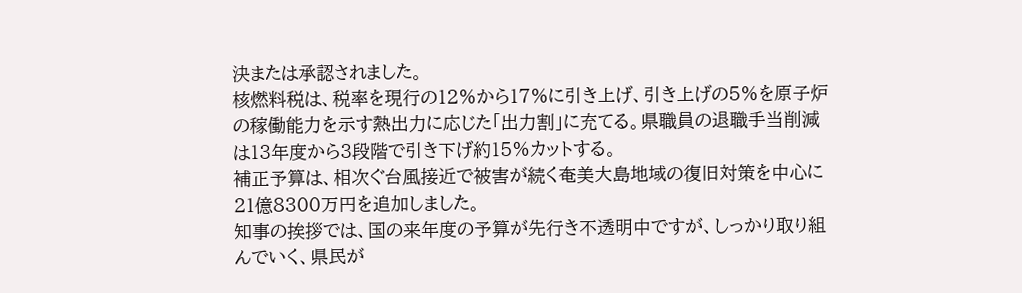決または承認されました。
核燃料税は、税率を現行の12%から17%に引き上げ、引き上げの5%を原子炉の稼働能力を示す熱出力に応じた「出力割」に充てる。県職員の退職手当削減は13年度から3段階で引き下げ約15%カットする。
補正予算は、相次ぐ台風接近で被害が続く奄美大島地域の復旧対策を中心に21億8300万円を追加しました。
知事の挨拶では、国の来年度の予算が先行き不透明中ですが、しっかり取り組んでいく、県民が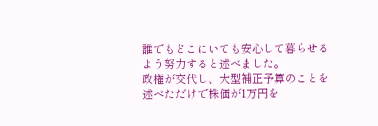誰でもどこにいても安心して暮らせるよう努力すると述べました。
政権が交代し、大型補正予算のことを述べただけで株価が1万円を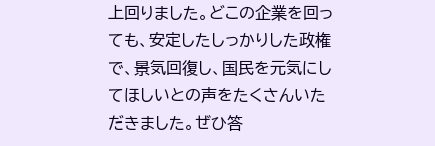上回りました。どこの企業を回っても、安定したしっかりした政権で、景気回復し、国民を元気にしてほしいとの声をたくさんいただきました。ぜひ答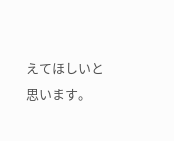えてほしいと思います。